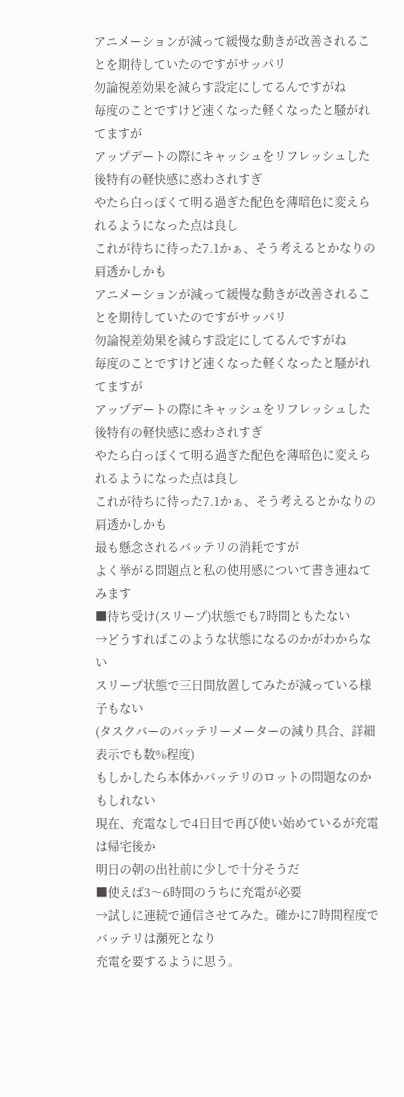アニメーションが減って緩慢な動きが改善されることを期待していたのですがサッパリ
勿論視差効果を減らす設定にしてるんですがね
毎度のことですけど速くなった軽くなったと騒がれてますが
アップデートの際にキャッシュをリフレッシュした後特有の軽快感に惑わされすぎ
やたら白っぽくて明る過ぎた配色を薄暗色に変えられるようになった点は良し
これが待ちに待った7.1かぁ、そう考えるとかなりの肩透かしかも
アニメーションが減って緩慢な動きが改善されることを期待していたのですがサッパリ
勿論視差効果を減らす設定にしてるんですがね
毎度のことですけど速くなった軽くなったと騒がれてますが
アップデートの際にキャッシュをリフレッシュした後特有の軽快感に惑わされすぎ
やたら白っぽくて明る過ぎた配色を薄暗色に変えられるようになった点は良し
これが待ちに待った7.1かぁ、そう考えるとかなりの肩透かしかも
最も懸念されるバッテリの消耗ですが
よく挙がる問題点と私の使用感について書き連ねてみます
■待ち受け(スリープ)状態でも7時間ともたない
→どうすればこのような状態になるのかがわからない
スリープ状態で三日間放置してみたが減っている様子もない
(タスクバーのバッテリーメーターの減り具合、詳細表示でも数%程度)
もしかしたら本体かバッテリのロットの問題なのかもしれない
現在、充電なしで4日目で再び使い始めているが充電は帰宅後か
明日の朝の出社前に少しで十分そうだ
■使えば3〜6時間のうちに充電が必要
→試しに連続で通信させてみた。確かに7時間程度でバッテリは瀕死となり
充電を要するように思う。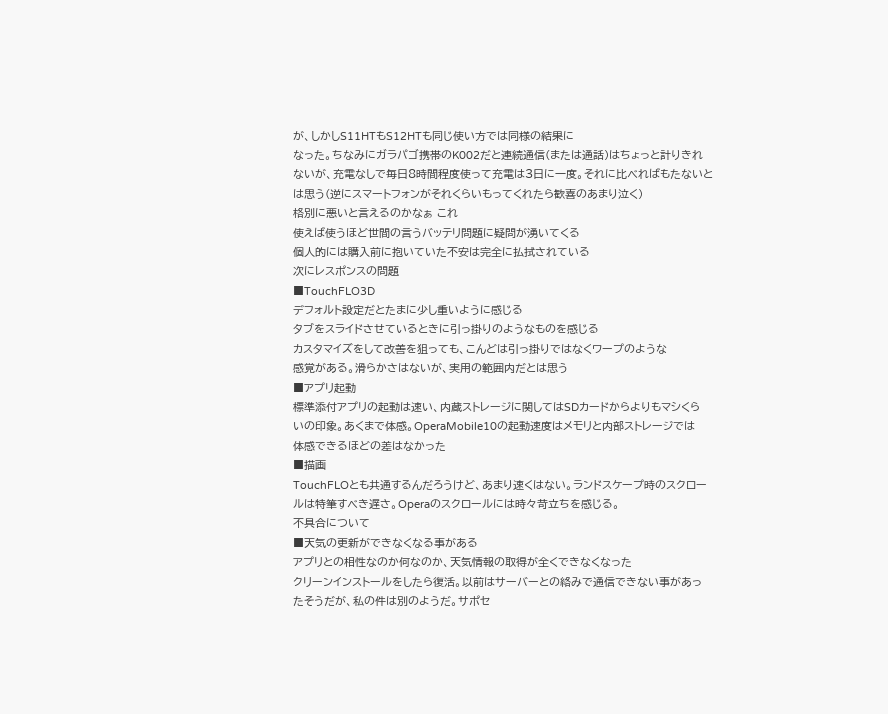が、しかしS11HTもS12HTも同じ使い方では同様の結果に
なった。ちなみにガラパゴ携帯のK002だと連続通信(または通話)はちょっと計りきれ
ないが、充電なしで毎日8時間程度使って充電は3日に一度。それに比べればもたないと
は思う(逆にスマートフォンがそれくらいもってくれたら歓喜のあまり泣く)
格別に悪いと言えるのかなぁ これ
使えば使うほど世間の言うバッテリ問題に疑問が湧いてくる
個人的には購入前に抱いていた不安は完全に払拭されている
次にレスポンスの問題
■TouchFLO3D
デフォルト設定だとたまに少し重いように感じる
タブをスライドさせているときに引っ掛りのようなものを感じる
カスタマイズをして改善を狙っても、こんどは引っ掛りではなくワープのような
感覚がある。滑らかさはないが、実用の範囲内だとは思う
■アプリ起動
標準添付アプリの起動は速い、内蔵ストレージに関してはSDカードからよりもマシくら
いの印象。あくまで体感。OperaMobile10の起動速度はメモリと内部ストレージでは
体感できるほどの差はなかった
■描画
TouchFLOとも共通するんだろうけど、あまり速くはない。ランドスケープ時のスクロー
ルは特筆すべき遅さ。Operaのスクロールには時々苛立ちを感じる。
不具合について
■天気の更新ができなくなる事がある
アプリとの相性なのか何なのか、天気情報の取得が全くできなくなった
クリーンインストールをしたら復活。以前はサーバーとの絡みで通信できない事があっ
たそうだが、私の件は別のようだ。サポセ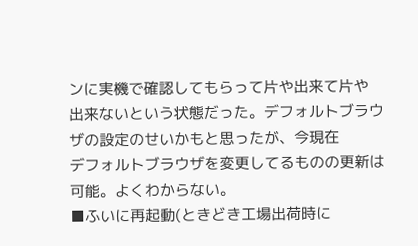ンに実機で確認してもらって片や出来て片や
出来ないという状態だった。デフォルトブラウザの設定のせいかもと思ったが、今現在
デフォルトブラウザを変更してるものの更新は可能。よくわからない。
■ふいに再起動(ときどき工場出荷時に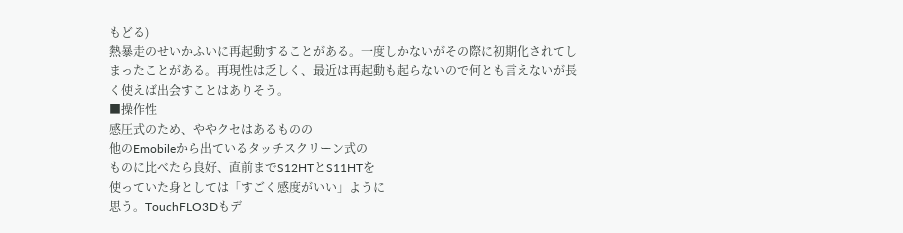もどる)
熱暴走のせいかふいに再起動することがある。一度しかないがその際に初期化されてし
まったことがある。再現性は乏しく、最近は再起動も起らないので何とも言えないが長
く使えば出会すことはありそう。
■操作性
感圧式のため、ややクセはあるものの
他のEmobileから出ているタッチスクリーン式の
ものに比べたら良好、直前までS12HTとS11HTを
使っていた身としては「すごく感度がいい」ように
思う。TouchFLO3Dもデ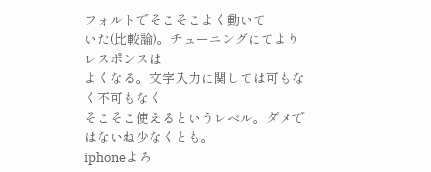フォルトでそこそこよく動いて
いた(比較論)。チューニングにてよりレスポンスは
よくなる。文字入力に関しては可もなく不可もなく
そこそこ使えるというレベル。ダメではないね少なくとも。
iphoneよろ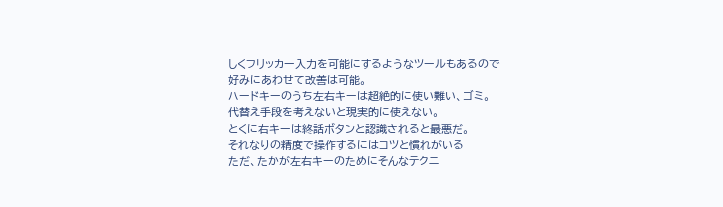しくフリッカー入力を可能にするようなツールもあるので
好みにあわせて改善は可能。
ハードキーのうち左右キーは超絶的に使い難い、ゴミ。
代替え手段を考えないと現実的に使えない。
とくに右キーは終話ボタンと認識されると最悪だ。
それなりの精度で操作するにはコツと慣れがいる
ただ、たかが左右キーのためにそんなテクニ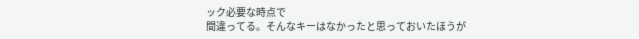ック必要な時点で
間違ってる。そんなキーはなかったと思っておいたほうが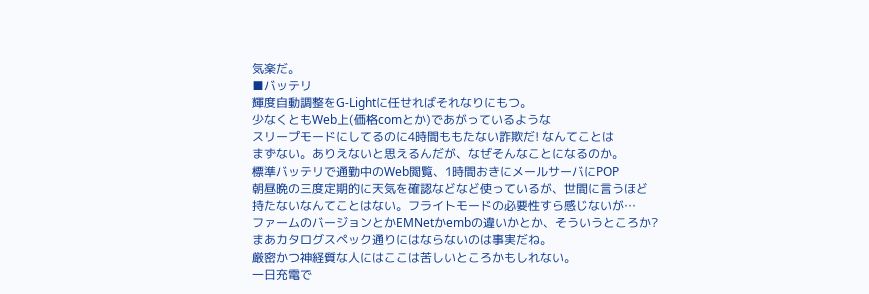気楽だ。
■バッテリ
輝度自動調整をG-Lightに任せればそれなりにもつ。
少なくともWeb上(価格comとか)であがっているような
スリープモードにしてるのに4時間ももたない詐欺だ! なんてことは
まずない。ありえないと思えるんだが、なぜそんなことになるのか。
標準バッテリで通勤中のWeb閲覧、1時間おきにメールサーバにPOP
朝昼晩の三度定期的に天気を確認などなど使っているが、世間に言うほど
持たないなんてことはない。フライトモードの必要性すら感じないが…
ファームのバージョンとかEMNetかembの違いかとか、そういうところか?
まあカタログスペック通りにはならないのは事実だね。
厳密かつ神経質な人にはここは苦しいところかもしれない。
一日充電で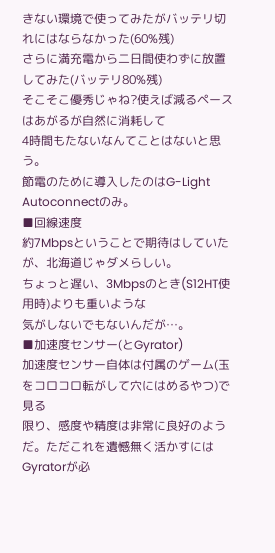きない環境で使ってみたがバッテリ切れにはならなかった(60%残)
さらに満充電から二日間使わずに放置してみた(バッテリ80%残)
そこそこ優秀じゃね?使えば減るペースはあがるが自然に消耗して
4時間もたないなんてことはないと思う。
節電のために導入したのはG-Light Autoconnectのみ。
■回線速度
約7Mbpsということで期待はしていたが、北海道じゃダメらしい。
ちょっと遅い、3Mbpsのとき(S12HT使用時)よりも重いような
気がしないでもないんだが…。
■加速度センサー(とGyrator)
加速度センサー自体は付属のゲーム(玉をコロコロ転がして穴にはめるやつ)で見る
限り、感度や精度は非常に良好のようだ。ただこれを遺憾無く活かすにはGyratorが必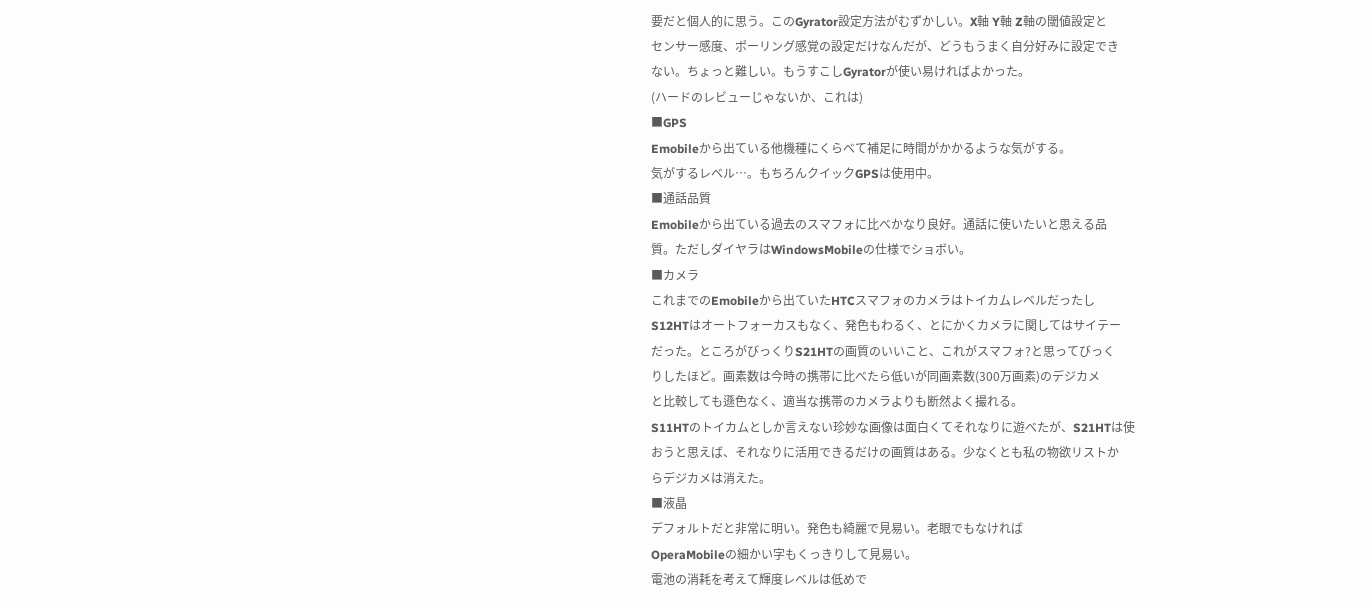要だと個人的に思う。このGyrator設定方法がむずかしい。X軸 Y軸 Z軸の閾値設定と
センサー感度、ポーリング感覚の設定だけなんだが、どうもうまく自分好みに設定でき
ない。ちょっと難しい。もうすこしGyratorが使い易ければよかった。
(ハードのレビューじゃないか、これは)
■GPS
Emobileから出ている他機種にくらべて補足に時間がかかるような気がする。
気がするレベル…。もちろんクイックGPSは使用中。
■通話品質
Emobileから出ている過去のスマフォに比べかなり良好。通話に使いたいと思える品
質。ただしダイヤラはWindowsMobileの仕様でショボい。
■カメラ
これまでのEmobileから出ていたHTCスマフォのカメラはトイカムレベルだったし
S12HTはオートフォーカスもなく、発色もわるく、とにかくカメラに関してはサイテー
だった。ところがびっくりS21HTの画質のいいこと、これがスマフォ?と思ってびっく
りしたほど。画素数は今時の携帯に比べたら低いが同画素数(300万画素)のデジカメ
と比較しても遜色なく、適当な携帯のカメラよりも断然よく撮れる。
S11HTのトイカムとしか言えない珍妙な画像は面白くてそれなりに遊べたが、S21HTは使
おうと思えば、それなりに活用できるだけの画質はある。少なくとも私の物欲リストか
らデジカメは消えた。
■液晶
デフォルトだと非常に明い。発色も綺麗で見易い。老眼でもなければ
OperaMobileの細かい字もくっきりして見易い。
電池の消耗を考えて輝度レベルは低めで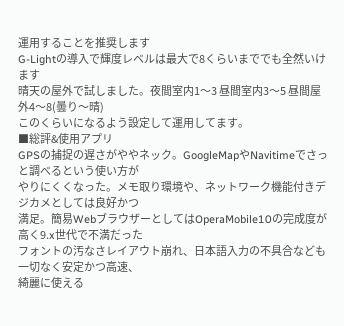運用することを推奨します
G-Lightの導入で輝度レベルは最大で8くらいまででも全然いけます
晴天の屋外で試しました。夜間室内1〜3 昼間室内3〜5 昼間屋外4〜8(曇り〜晴)
このくらいになるよう設定して運用してます。
■総評&使用アプリ
GPSの捕捉の遅さがややネック。GoogleMapやNavitimeでさっと調べるという使い方が
やりにくくなった。メモ取り環境や、ネットワーク機能付きデジカメとしては良好かつ
満足。簡易WebブラウザーとしてはOperaMobile10の完成度が高く9.x世代で不満だった
フォントの汚なさレイアウト崩れ、日本語入力の不具合なども一切なく安定かつ高速、
綺麗に使える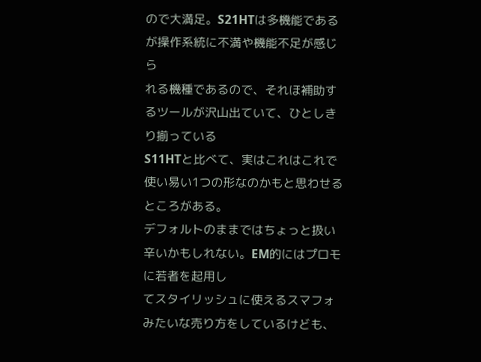ので大満足。S21HTは多機能であるが操作系統に不満や機能不足が感じら
れる機種であるので、それほ補助するツールが沢山出ていて、ひとしきり揃っている
S11HTと比べて、実はこれはこれで使い易い1つの形なのかもと思わせるところがある。
デフォルトのままではちょっと扱い辛いかもしれない。EM的にはプロモに若者を起用し
てスタイリッシュに使えるスマフォみたいな売り方をしているけども、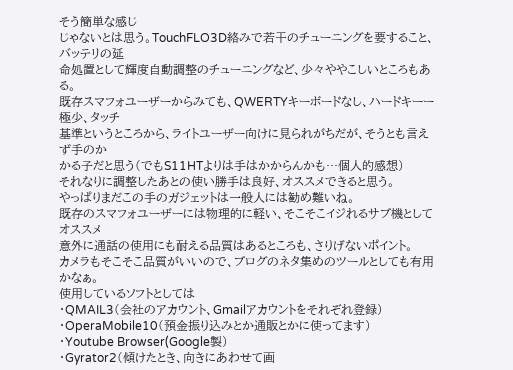そう簡単な感じ
じゃないとは思う。TouchFLO3D絡みで若干のチューニングを要すること、バッテリの延
命処置として輝度自動調整のチューニングなど、少々ややこしいところもある。
既存スマフォユーザーからみても、QWERTYキーボードなし、ハードキーー極少、タッチ
基準というところから、ライトユーザー向けに見られがちだが、そうとも言えず手のか
かる子だと思う(でもS11HTよりは手はかからんかも…個人的感想)
それなりに調整したあとの使い勝手は良好、オススメできると思う。
やっぱりまだこの手のガジェットは一般人には勧め難いね。
既存のスマフォユーザーには物理的に軽い、そこそこイジれるサブ機としてオススメ
意外に通話の使用にも耐える品質はあるところも、さりげないポイント。
カメラもそこそこ品質がいいので、ブログのネタ集めのツールとしても有用かなぁ。
使用しているソフトとしては
・QMAIL3(会社のアカウント、Gmailアカウントをそれぞれ登録)
・OperaMobile10(預金振り込みとか通販とかに使ってます)
・Youtube Browser(Google製)
・Gyrator2(傾けたとき、向きにあわせて画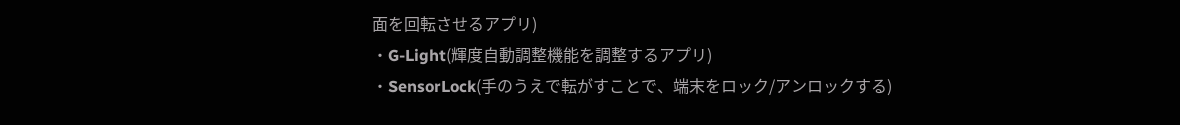面を回転させるアプリ)
・G-Light(輝度自動調整機能を調整するアプリ)
・SensorLock(手のうえで転がすことで、端末をロック/アンロックする)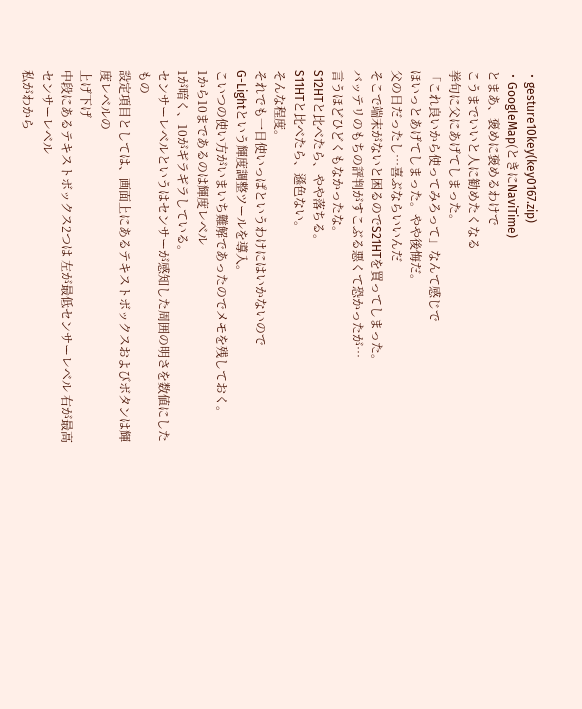・gesture10key(key0167.zip)
・GoogleMap(ときにNaviTime)
とまあ、褒めに褒めるわけで
こうまでいいと人に勧めたくなる
挙句に父にあげてしまった。
「これ良いから使ってみろって」なんて感じで
ほいっとあげてしまった。やや後悔だ。
父の日だったし…喜ぶならいいんだ
そこで端末がないと困るのでS21HTを買ってしまった。
バッテリのもちの評判がすこぶる悪くて恐かったが…
言うほどひどくもなかったな。
S12HTと比べたら、やや落ちる。
S11HTと比べたら、遜色ない。
そんな程度。
それでも一日使いっぱというわけにはいかないので
G-Lightという輝度調整ツールを導入。
こいつの使い方がいまいち難解であったのでメモを残しておく。
1から10まであるのは輝度レベル
1が暗く、10がギラギラしている。
センサーレベルというはセンサーが感知した周囲の明さを数値にしたもの
設定項目としては、画面上にあるテキストボックスおよびボタンは輝度レベルの
上げ下げ
中段にあるテキストボックス2つは 左が最低センサーレベル 右が最高センサーレベル
私がわから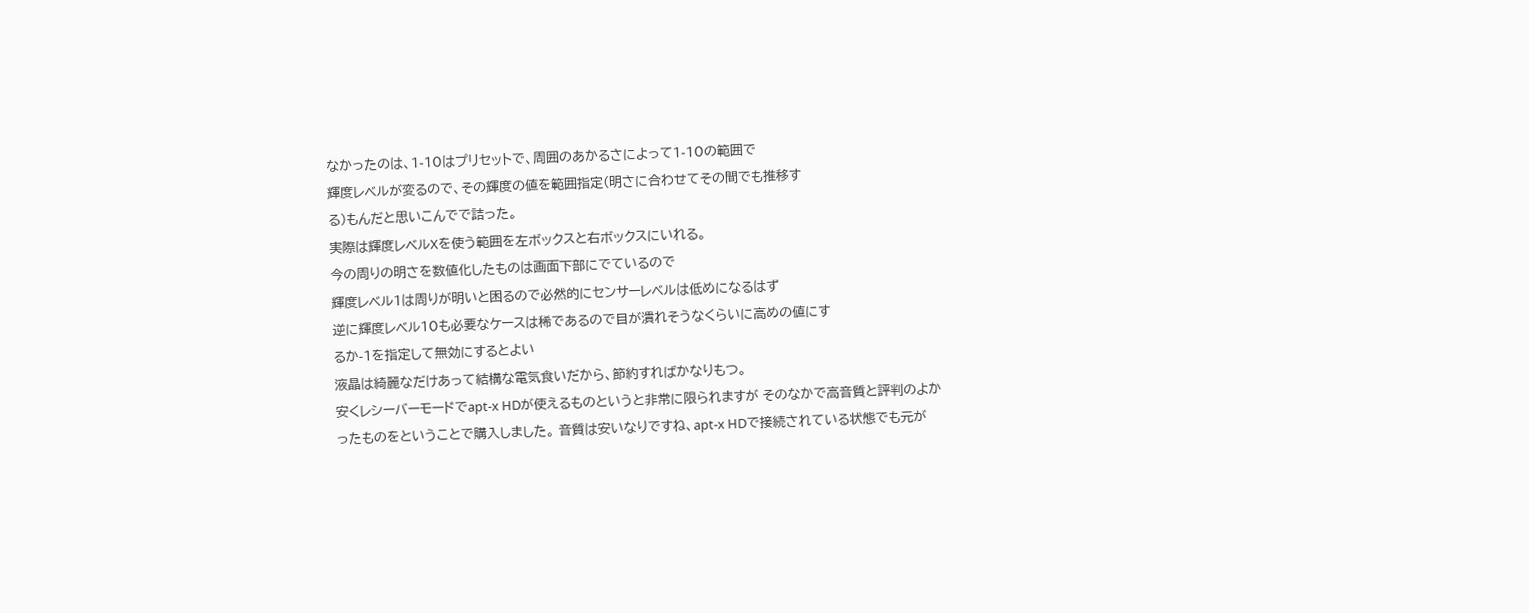なかったのは、1-10はプリセットで、周囲のあかるさによって1-10の範囲で
輝度レベルが変るので、その輝度の値を範囲指定(明さに合わせてその間でも推移す
る)もんだと思いこんでで詰った。
実際は輝度レベルXを使う範囲を左ボックスと右ボックスにいれる。
今の周りの明さを数値化したものは画面下部にでているので
輝度レベル1は周りが明いと困るので必然的にセンサーレベルは低めになるはず
逆に輝度レベル10も必要なケースは稀であるので目が潰れそうなくらいに高めの値にす
るか-1を指定して無効にするとよい
液晶は綺麗なだけあって結構な電気食いだから、節約すればかなりもつ。
安くレシーバーモードでapt-x HDが使えるものというと非常に限られますが そのなかで高音質と評判のよかったものをということで購入しました。 音質は安いなりですね、apt-x HDで接続されている状態でも元が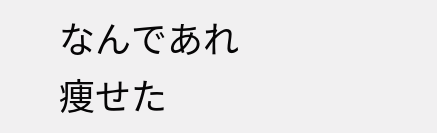なんであれ痩せた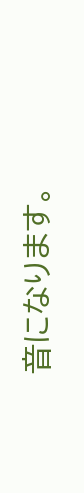音になります。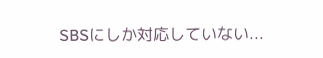SBSにしか対応していない...